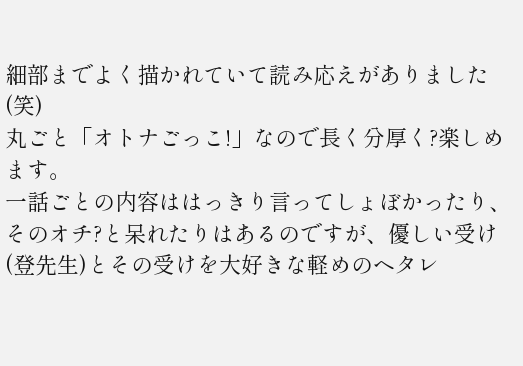細部までよく描かれていて読み応えがありました(笑)
丸ごと「オトナごっこ!」なので長く分厚く?楽しめます。
一話ごとの内容ははっきり言ってしょぼかったり、そのオチ?と呆れたりはあるのですが、優しい受け(登先生)とその受けを大好きな軽めのヘタレ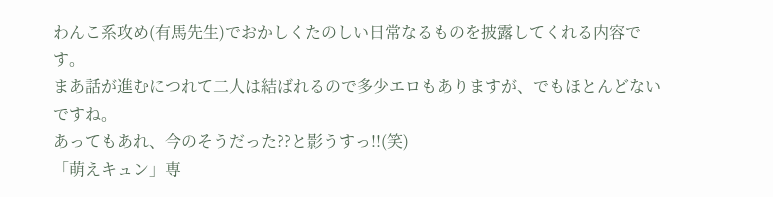わんこ系攻め(有馬先生)でおかしくたのしい日常なるものを披露してくれる内容です。
まあ話が進むにつれて二人は結ばれるので多少エロもありますが、でもほとんどないですね。
あってもあれ、今のそうだった??と影うすっ!!(笑)
「萌えキュン」専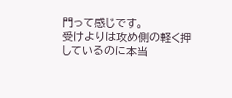門って感じです。
受けよりは攻め側の軽く押しているのに本当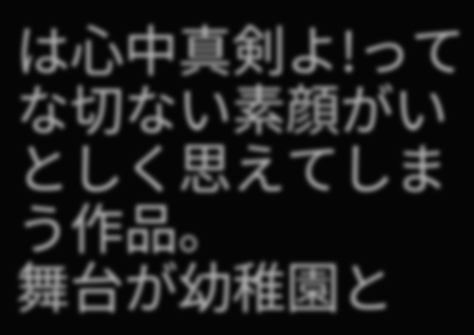は心中真剣よ!ってな切ない素顔がいとしく思えてしまう作品。
舞台が幼稚園と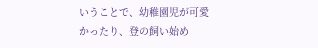いうことで、幼稚園児が可愛かったり、登の飼い始め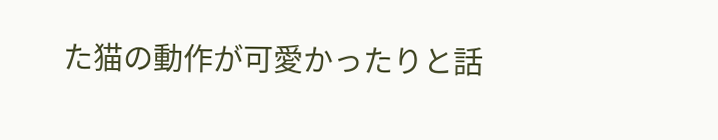た猫の動作が可愛かったりと話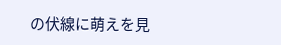の伏線に萌えを見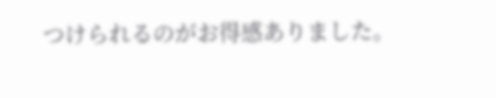つけられるのがお得感ありました。